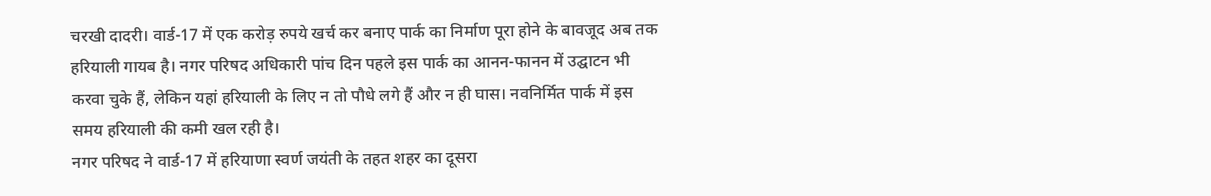चरखी दादरी। वार्ड-17 में एक करोड़ रुपये खर्च कर बनाए पार्क का निर्माण पूरा होने के बावजूद अब तक हरियाली गायब है। नगर परिषद अधिकारी पांच दिन पहले इस पार्क का आनन-फानन में उद्घाटन भी करवा चुके हैं, लेकिन यहां हरियाली के लिए न तो पौधे लगे हैं और न ही घास। नवनिर्मित पार्क में इस समय हरियाली की कमी खल रही है।
नगर परिषद ने वार्ड-17 में हरियाणा स्वर्ण जयंती के तहत शहर का दूसरा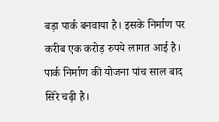बड़ा पार्क बनवाया है। इसके निर्माण पर करीब एक करोड़ रुपये लागत आई है। पार्क निर्माण की योजना पांच साल बाद सिरे चढ़ी है।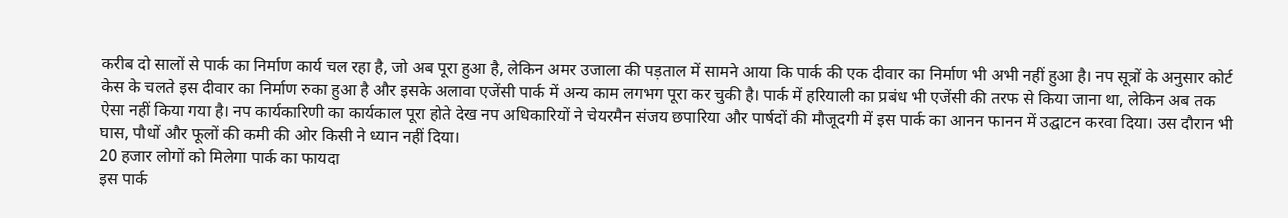करीब दो सालों से पार्क का निर्माण कार्य चल रहा है, जो अब पूरा हुआ है, लेकिन अमर उजाला की पड़ताल में सामने आया कि पार्क की एक दीवार का निर्माण भी अभी नहीं हुआ है। नप सूत्रों के अनुसार कोर्ट केस के चलते इस दीवार का निर्माण रुका हुआ है और इसके अलावा एजेंसी पार्क में अन्य काम लगभग पूरा कर चुकी है। पार्क में हरियाली का प्रबंध भी एजेंसी की तरफ से किया जाना था, लेकिन अब तक ऐसा नहीं किया गया है। नप कार्यकारिणी का कार्यकाल पूरा होते देख नप अधिकारियों ने चेयरमैन संजय छपारिया और पार्षदों की मौजूदगी में इस पार्क का आनन फानन में उद्घाटन करवा दिया। उस दौरान भी घास, पौधों और फूलों की कमी की ओर किसी ने ध्यान नहीं दिया।
20 हजार लोगों को मिलेगा पार्क का फायदा
इस पार्क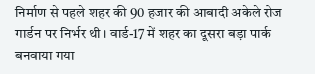निर्माण से पहले शहर की 90 हजार की आबादी अकेले रोज गार्डन पर निर्भर थी। वार्ड-17 में शहर का दूसरा बड़ा पार्क बनवाया गया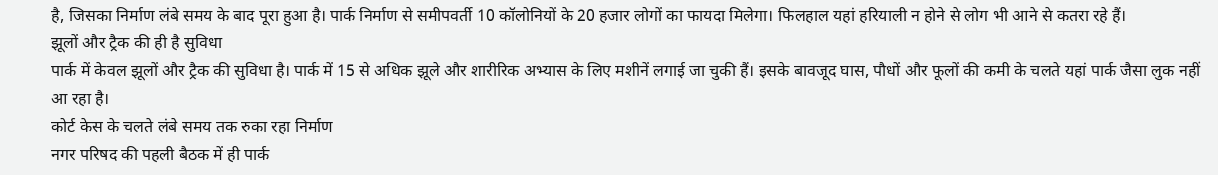है, जिसका निर्माण लंबे समय के बाद पूरा हुआ है। पार्क निर्माण से समीपवर्ती 10 कॉलोनियों के 20 हजार लोगों का फायदा मिलेगा। फिलहाल यहां हरियाली न होने से लोग भी आने से कतरा रहे हैं।
झूलों और ट्रैक की ही है सुविधा
पार्क में केवल झूलों और ट्रैक की सुविधा है। पार्क में 15 से अधिक झूले और शारीरिक अभ्यास के लिए मशीनें लगाई जा चुकी हैं। इसके बावजूद घास, पौधों और फूलों की कमी के चलते यहां पार्क जैसा लुक नहीं आ रहा है।
कोर्ट केस के चलते लंबे समय तक रुका रहा निर्माण
नगर परिषद की पहली बैठक में ही पार्क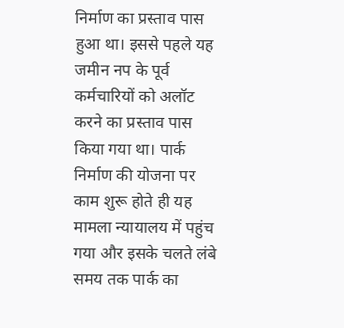निर्माण का प्रस्ताव पास हुआ था। इससे पहले यह जमीन नप के पूर्व कर्मचारियों को अलॉट करने का प्रस्ताव पास किया गया था। पार्क निर्माण की योजना पर काम शुरू होते ही यह मामला न्यायालय में पहुंच गया और इसके चलते लंबे समय तक पार्क का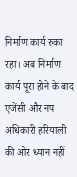निर्माण कार्य रुका रहा। अब निर्माण कार्य पूरा होने के बाद एजेंसी और नप अधिकारी हरियाली की ओर ध्यान नहीं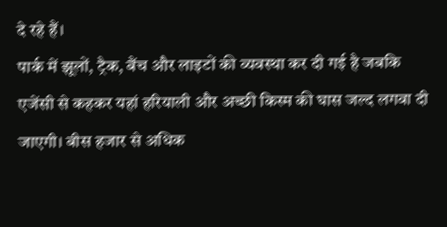दे रहे हैं।
पार्क में झूलों, ट्रैक, बैंच और लाइटों की व्यवस्था कर दी गई है जबकि एजेंसी से कहकर यहां हरियाली और अच्छी किस्म की घास जल्द लगवा दी जाएगी। बीस हजार से अधिक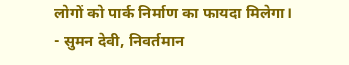लोगों को पार्क निर्माण का फायदा मिलेगा।
- सुमन देवी, निवर्तमान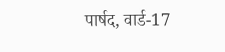पार्षद, वार्ड-17